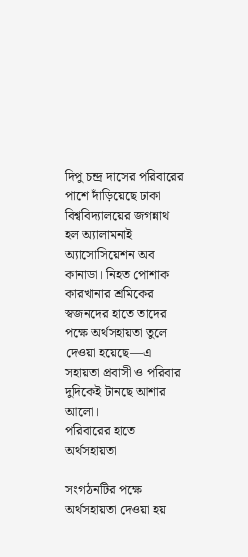দিপু চন্দ্র দাসের পরিবারের পাশে দাঁড়িয়েছে ঢাকা বিশ্ববিদ্যালয়ের জগন্নাথ হল অ্যালামনাই অ্যাসোসিয়েশন অব কানাডা। নিহত পোশাক কারখানার শ্রমিকের স্বজনদের হাতে তাদের পক্ষে অর্থসহায়তা তুলে দেওয়া হয়েছে—এ সহায়তা প্রবাসী ও পরিবার দুদিকেই টানছে আশার আলো।
পরিবারের হাতে অর্থসহায়তা

সংগঠনটির পক্ষে অর্থসহায়তা দেওয়া হয়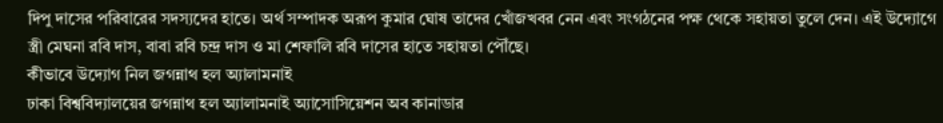দিপু দাসের পরিবারের সদস্যদের হাতে। অর্থ সম্পাদক অরূপ কুমার ঘোষ তাদের খোঁজখবর নেন এবং সংগঠনের পক্ষ থেকে সহায়তা তুলে দেন। এই উদ্যোগে স্ত্রী মেঘনা রবি দাস, বাবা রবি চন্দ্র দাস ও মা শেফালি রবি দাসের হাতে সহায়তা পৌঁছে।
কীভাবে উদ্যোগ নিল জগন্নাথ হল অ্যালামনাই
ঢাকা বিশ্ববিদ্যালয়ের জগন্নাথ হল অ্যালামনাই অ্যাসোসিয়েশন অব কানাডার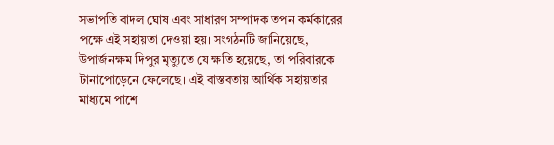সভাপতি বাদল ঘোষ এবং সাধারণ সম্পাদক তপন কর্মকারের পক্ষে এই সহায়তা দেওয়া হয়। সংগঠনটি জানিয়েছে, উপার্জনক্ষম দিপুর মৃত্যুতে যে ক্ষতি হয়েছে, তা পরিবারকে টানাপোড়েনে ফেলেছে। এই বাস্তবতায় আর্থিক সহায়তার মাধ্যমে পাশে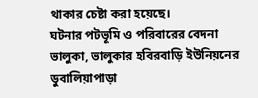থাকার চেষ্টা করা হয়েছে।
ঘটনার পটভূমি ও পরিবারের বেদনা
ভালুকা, ভালুকার হবিরবাড়ি ইউনিয়নের ডুবালিয়াপাড়া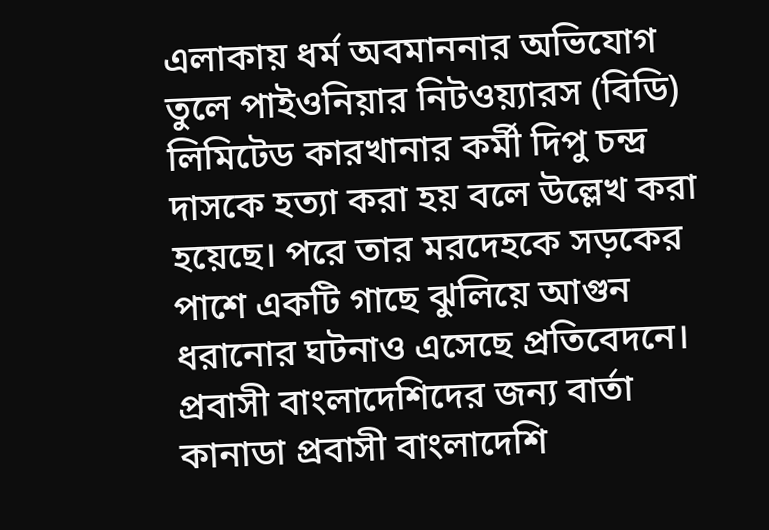এলাকায় ধর্ম অবমাননার অভিযোগ তুলে পাইওনিয়ার নিটওয়্যারস (বিডি) লিমিটেড কারখানার কর্মী দিপু চন্দ্র দাসকে হত্যা করা হয় বলে উল্লেখ করা হয়েছে। পরে তার মরদেহকে সড়কের পাশে একটি গাছে ঝুলিয়ে আগুন ধরানোর ঘটনাও এসেছে প্রতিবেদনে।
প্রবাসী বাংলাদেশিদের জন্য বার্তা
কানাডা প্রবাসী বাংলাদেশি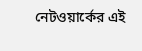নেটওয়ার্কের এই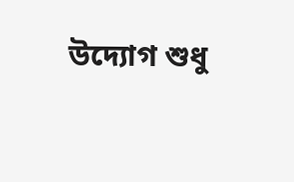উদ্যোগ শুধু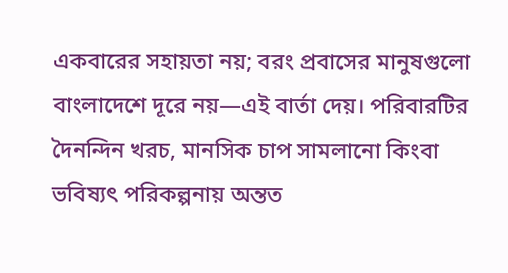একবারের সহায়তা নয়; বরং প্রবাসের মানুষগুলো বাংলাদেশে দূরে নয়—এই বার্তা দেয়। পরিবারটির দৈনন্দিন খরচ, মানসিক চাপ সামলানো কিংবা ভবিষ্যৎ পরিকল্পনায় অন্তত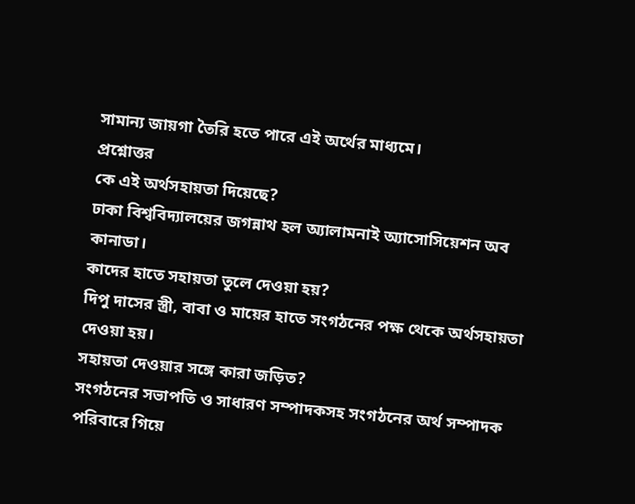সামান্য জায়গা তৈরি হতে পারে এই অর্থের মাধ্যমে।
প্রশ্নোত্তর
কে এই অর্থসহায়তা দিয়েছে?
ঢাকা বিশ্ববিদ্যালয়ের জগন্নাথ হল অ্যালামনাই অ্যাসোসিয়েশন অব কানাডা।
কাদের হাতে সহায়তা তুলে দেওয়া হয়?
দিপু দাসের স্ত্রী, বাবা ও মায়ের হাতে সংগঠনের পক্ষ থেকে অর্থসহায়তা দেওয়া হয়।
সহায়তা দেওয়ার সঙ্গে কারা জড়িত?
সংগঠনের সভাপতি ও সাধারণ সম্পাদকসহ সংগঠনের অর্থ সম্পাদক পরিবারে গিয়ে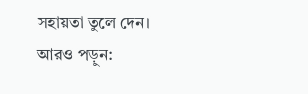সহায়তা তুলে দেন।
আরও পড়ুন: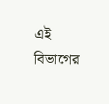এই বিভাগের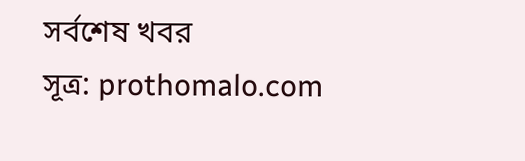সর্বশেষ খবর
সূত্র: prothomalo.com